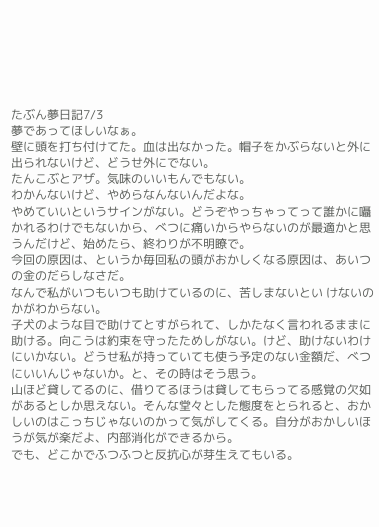たぶん夢日記7/3
夢であってほしいなぁ。
壁に頭を打ち付けてた。血は出なかった。帽子をかぶらないと外に出られないけど、どうせ外にでない。
たんこぶとアザ。気味のいいもんでもない。
わかんないけど、やめらなんないんだよな。
やめていいというサインがない。どうぞやっちゃってって誰かに囁かれるわけでもないから、べつに痛いからやらないのが最適かと思うんだけど、始めたら、終わりが不明瞭で。
今回の原因は、というか毎回私の頭がおかしくなる原因は、あいつの金のだらしなさだ。
なんで私がいつもいつも助けているのに、苦しまないとい けないのかがわからない。
子犬のような目で助けてとすがられて、しかたなく言われるままに助ける。向こうは約束を守ったためしがない。けど、助けないわけにいかない。どうせ私が持っていても使う予定のない金額だ、べつにいいんじゃないか。と、その時はそう思う。
山ほど貸してるのに、借りてるほうは貸してもらってる感覚の欠如があるとしか思えない。そんな堂々とした態度をとられると、おかしいのはこっちじゃないのかって気がしてくる。自分がおかしいほうが気が楽だよ、内部消化ができるから。
でも、どこかでふつふつと反抗心が芽生えてもいる。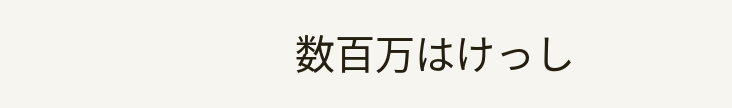数百万はけっし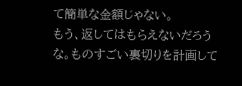て簡単な金額じゃない。
もう、返してはもらえないだろうな。ものすごい裏切りを計画して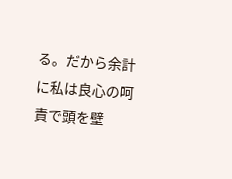る。だから余計に私は良心の呵責で頭を壁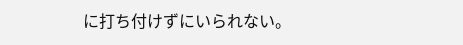に打ち付けずにいられない。